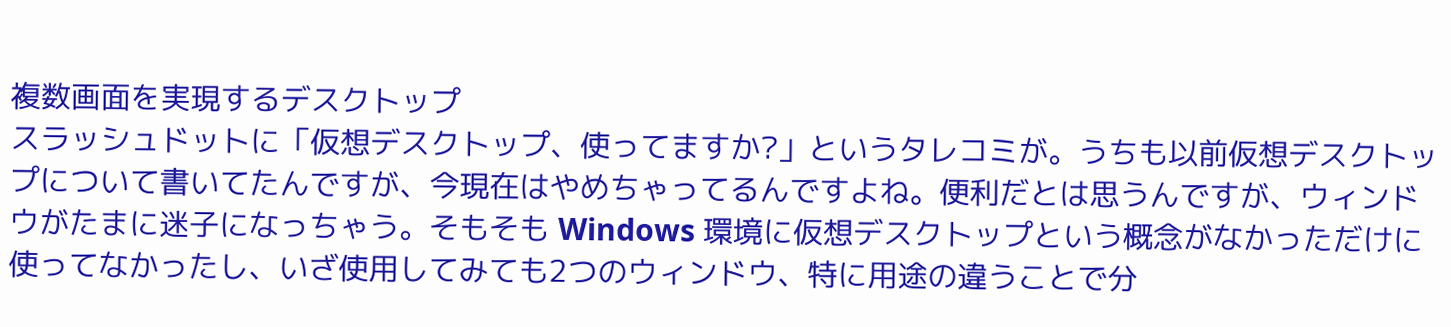複数画面を実現するデスクトップ
スラッシュドットに「仮想デスクトップ、使ってますか?」というタレコミが。うちも以前仮想デスクトップについて書いてたんですが、今現在はやめちゃってるんですよね。便利だとは思うんですが、ウィンドウがたまに迷子になっちゃう。そもそも Windows 環境に仮想デスクトップという概念がなかっただけに使ってなかったし、いざ使用してみても2つのウィンドウ、特に用途の違うことで分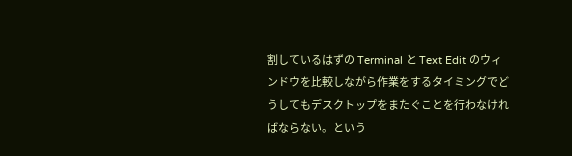割しているはずの Terminal と Text Edit のウィンドウを比較しながら作業をするタイミングでどうしてもデスクトップをまたぐことを行わなければならない。という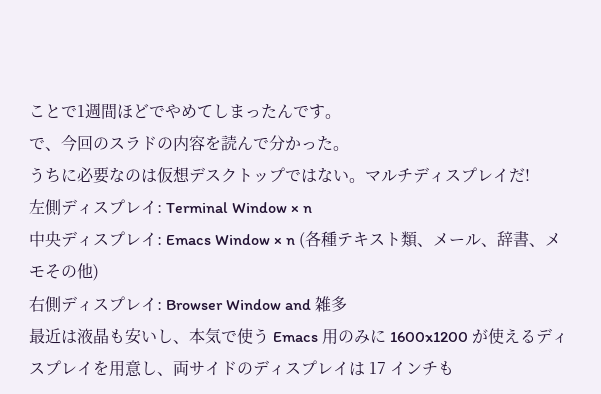ことで1週間ほどでやめてしまったんです。
で、今回のスラドの内容を読んで分かった。
うちに必要なのは仮想デスクトップではない。マルチディスプレイだ!
左側ディスプレイ: Terminal Window × n
中央ディスプレイ: Emacs Window × n (各種テキスト類、メール、辞書、メモその他)
右側ディスプレイ: Browser Window and 雑多
最近は液晶も安いし、本気で使う Emacs 用のみに 1600x1200 が使えるディスプレイを用意し、両サイドのディスプレイは 17 インチも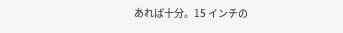あれば十分。15 インチの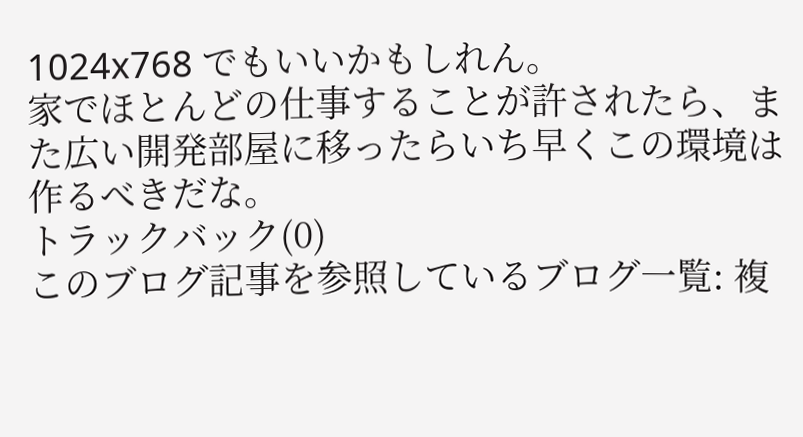1024x768 でもいいかもしれん。
家でほとんどの仕事することが許されたら、また広い開発部屋に移ったらいち早くこの環境は作るべきだな。
トラックバック(0)
このブログ記事を参照しているブログ一覧: 複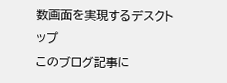数画面を実現するデスクトップ
このブログ記事に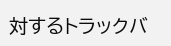対するトラックバ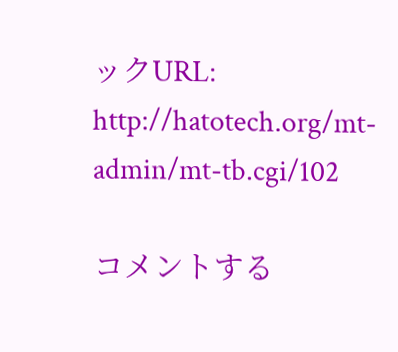ックURL: http://hatotech.org/mt-admin/mt-tb.cgi/102

コメントする